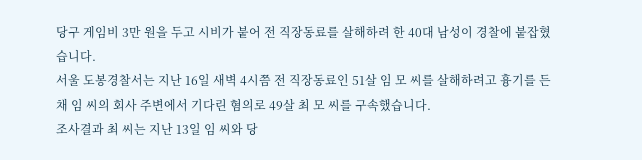당구 게임비 3만 원을 두고 시비가 붙어 전 직장동료를 살해하려 한 40대 남성이 경찰에 붙잡혔습니다.
서울 도봉경찰서는 지난 16일 새벽 4시쯤 전 직장동료인 51살 임 모 씨를 살해하려고 흉기를 든 채 임 씨의 회사 주변에서 기다린 혐의로 49살 최 모 씨를 구속했습니다.
조사결과 최 씨는 지난 13일 임 씨와 당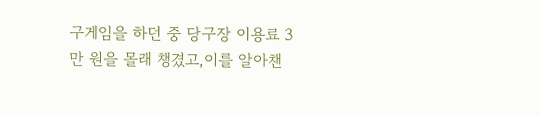구게임을 하던 중 당구장 이용료 3만 원을 몰래 챙겼고,이를 알아챈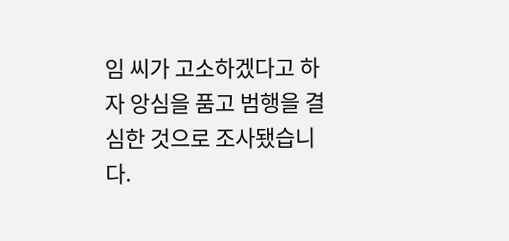임 씨가 고소하겠다고 하자 앙심을 품고 범행을 결심한 것으로 조사됐습니다.